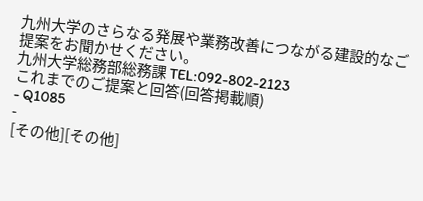九州大学のさらなる発展や業務改善につながる建設的なご提案をお聞かせください。
九州大学総務部総務課 TEL:092-802-2123
これまでのご提案と回答(回答掲載順)
- Q1085
-
[その他][その他]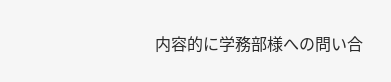内容的に学務部様への問い合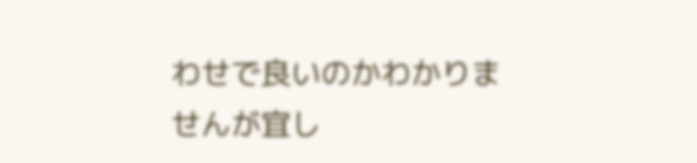わせで良いのかわかりませんが宜し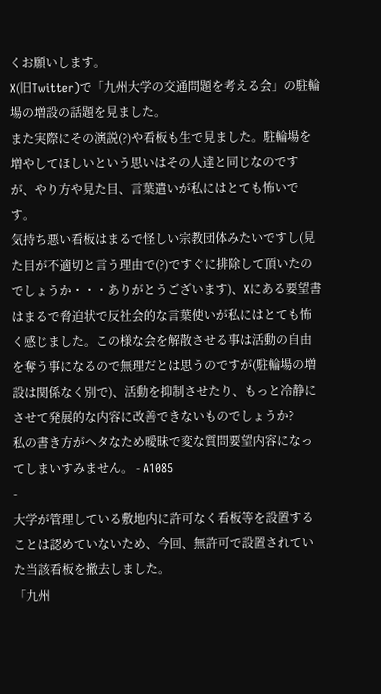くお願いします。
X(旧Twitter)で「九州大学の交通問題を考える会」の駐輪場の増設の話題を見ました。
また実際にその演説(?)や看板も生で見ました。駐輪場を増やしてほしいという思いはその人達と同じなのですが、やり方や見た目、言葉遣いが私にはとても怖いです。
気持ち悪い看板はまるで怪しい宗教団体みたいですし(見た目が不適切と言う理由で(?)ですぐに排除して頂いたのでしょうか・・・ありがとうございます)、Xにある要望書はまるで脅迫状で反社会的な言葉使いが私にはとても怖く感じました。この様な会を解散させる事は活動の自由を奪う事になるので無理だとは思うのですが(駐輪場の増設は関係なく別で)、活動を抑制させたり、もっと冷静にさせて発展的な内容に改善できないものでしょうか?
私の書き方がヘタなため曖昧で変な質問要望内容になってしまいすみません。 - A1085
-
大学が管理している敷地内に許可なく看板等を設置することは認めていないため、今回、無許可で設置されていた当該看板を撤去しました。
「九州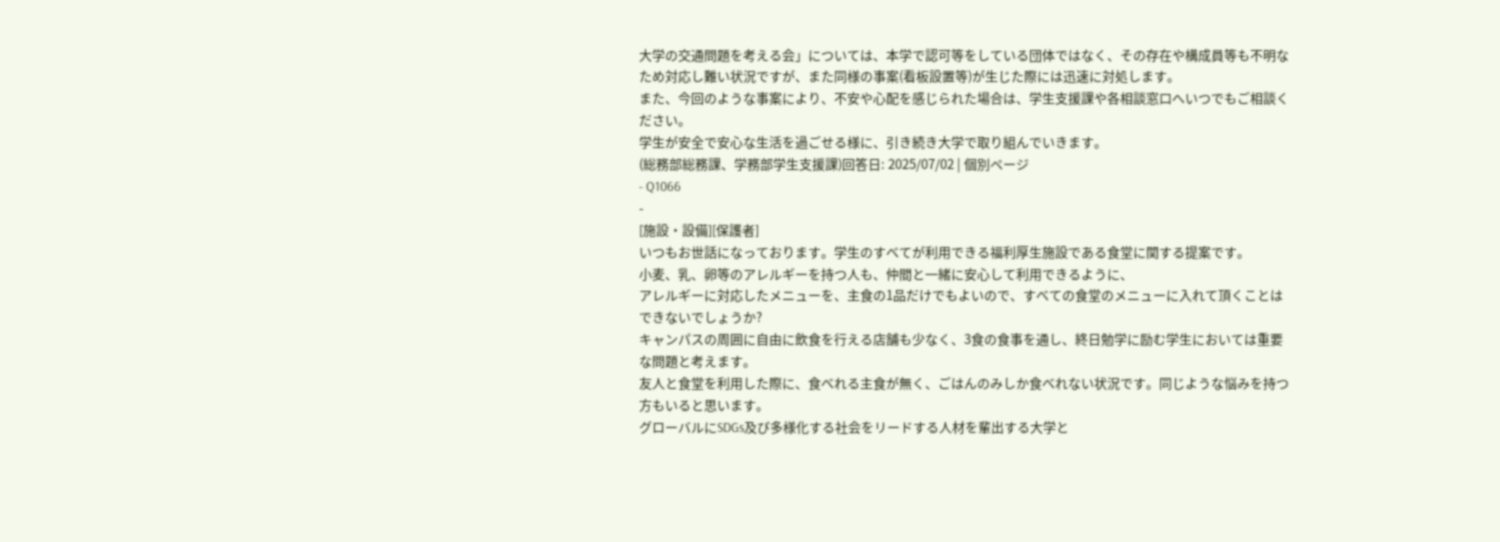大学の交通問題を考える会」については、本学で認可等をしている団体ではなく、その存在や構成員等も不明なため対応し難い状況ですが、また同様の事案(看板設置等)が生じた際には迅速に対処します。
また、今回のような事案により、不安や心配を感じられた場合は、学生支援課や各相談窓口へいつでもご相談ください。
学生が安全で安心な生活を過ごせる様に、引き続き大学で取り組んでいきます。
(総務部総務課、学務部学生支援課)回答日: 2025/07/02 | 個別ページ
- Q1066
-
[施設・設備][保護者]
いつもお世話になっております。学生のすべてが利用できる福利厚生施設である食堂に関する提案です。
小麦、乳、卵等のアレルギーを持つ人も、仲間と一緒に安心して利用できるように、
アレルギーに対応したメニューを、主食の1品だけでもよいので、すべての食堂のメニューに入れて頂くことはできないでしょうか?
キャンパスの周囲に自由に飲食を行える店舗も少なく、3食の食事を通し、終日勉学に励む学生においては重要な問題と考えます。
友人と食堂を利用した際に、食べれる主食が無く、ごはんのみしか食べれない状況です。同じような悩みを持つ方もいると思います。
グローバルにSDGs及び多様化する社会をリードする人材を輩出する大学と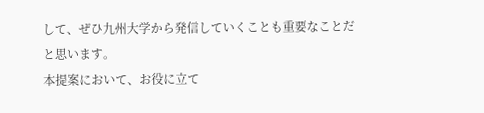して、ぜひ九州大学から発信していくことも重要なことだと思います。
本提案において、お役に立て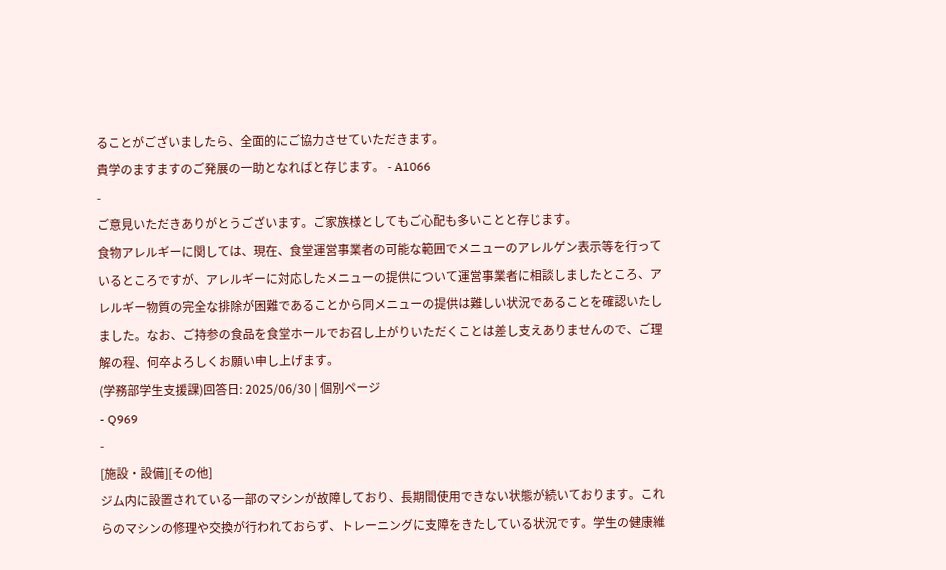ることがございましたら、全面的にご協力させていただきます。
貴学のますますのご発展の一助となればと存じます。 - A1066
-
ご意見いただきありがとうございます。ご家族様としてもご心配も多いことと存じます。
食物アレルギーに関しては、現在、食堂運営事業者の可能な範囲でメニューのアレルゲン表示等を行っているところですが、アレルギーに対応したメニューの提供について運営事業者に相談しましたところ、アレルギー物質の完全な排除が困難であることから同メニューの提供は難しい状況であることを確認いたしました。なお、ご持参の食品を食堂ホールでお召し上がりいただくことは差し支えありませんので、ご理解の程、何卒よろしくお願い申し上げます。
(学務部学生支援課)回答日: 2025/06/30 | 個別ページ
- Q969
-
[施設・設備][その他]
ジム内に設置されている一部のマシンが故障しており、長期間使用できない状態が続いております。これらのマシンの修理や交換が行われておらず、トレーニングに支障をきたしている状況です。学生の健康維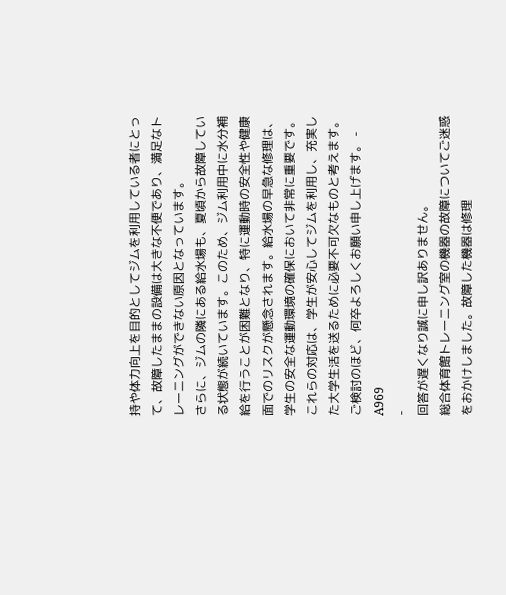持や体力向上を目的としてジムを利用している者にとって、故障したままの設備は大きな不便であり、満足なトレーニングができない原因となっています。
さらに、ジムの隣にある給水場も、夏頃から故障している状態が続いています。このため、ジム利用中に水分補給を行うことが困難となり、特に運動時の安全性や健康面でのリスクが懸念されます。給水場の早急な修理は、学生の安全な運動環境の確保において非常に重要です。
これらの対応は、学生が安心してジムを利用し、充実した大学生活を送るために必要不可欠なものと考えます。
ご検討のほど、何卒よろしくお願い申し上げます。 - A969
-
回答が遅くなり誠に申し訳ありません。
総合体育館トレーニング室の機器の故障についてご迷惑をおかけしました。故障した機器は修理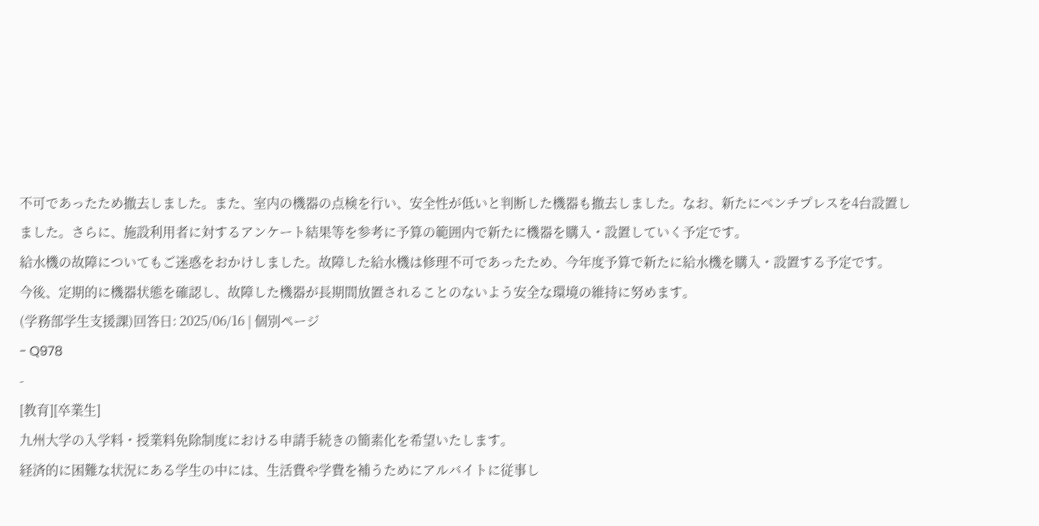不可であったため撤去しました。また、室内の機器の点検を行い、安全性が低いと判断した機器も撤去しました。なお、新たにベンチプレスを4台設置しました。さらに、施設利用者に対するアンケート結果等を参考に予算の範囲内で新たに機器を購入・設置していく予定です。
給水機の故障についてもご迷惑をおかけしました。故障した給水機は修理不可であったため、今年度予算で新たに給水機を購入・設置する予定です。
今後、定期的に機器状態を確認し、故障した機器が長期間放置されることのないよう安全な環境の維持に努めます。
(学務部学生支援課)回答日: 2025/06/16 | 個別ページ
- Q978
-
[教育][卒業生]
九州大学の入学料・授業料免除制度における申請手続きの簡素化を希望いたします。
経済的に困難な状況にある学生の中には、生活費や学費を補うためにアルバイトに従事し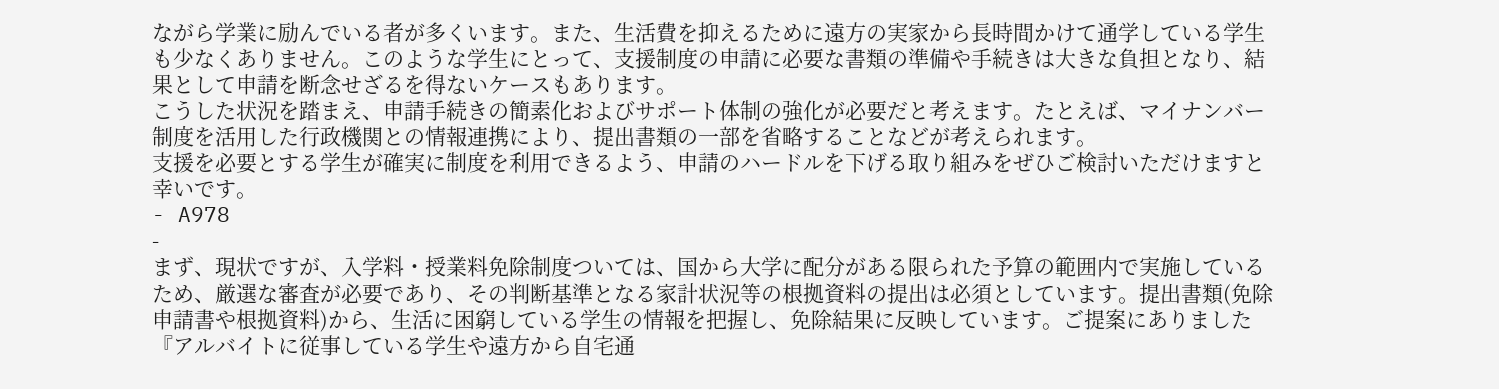ながら学業に励んでいる者が多くいます。また、生活費を抑えるために遠方の実家から長時間かけて通学している学生も少なくありません。このような学生にとって、支援制度の申請に必要な書類の準備や手続きは大きな負担となり、結果として申請を断念せざるを得ないケースもあります。
こうした状況を踏まえ、申請手続きの簡素化およびサポート体制の強化が必要だと考えます。たとえば、マイナンバー制度を活用した行政機関との情報連携により、提出書類の一部を省略することなどが考えられます。
支援を必要とする学生が確実に制度を利用できるよう、申請のハードルを下げる取り組みをぜひご検討いただけますと幸いです。
- A978
-
まず、現状ですが、入学料・授業料免除制度ついては、国から大学に配分がある限られた予算の範囲内で実施しているため、厳選な審査が必要であり、その判断基準となる家計状況等の根拠資料の提出は必須としています。提出書類(免除申請書や根拠資料)から、生活に困窮している学生の情報を把握し、免除結果に反映しています。ご提案にありました『アルバイトに従事している学生や遠方から自宅通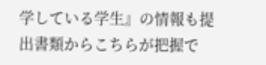学している学生』の情報も提出書類からこちらが把握で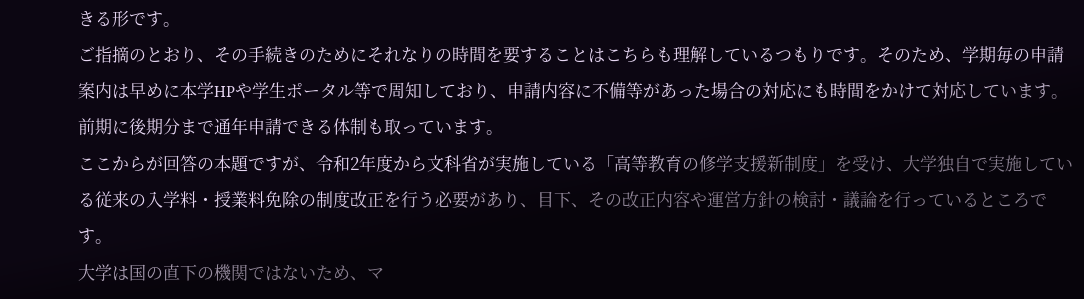きる形です。
ご指摘のとおり、その手続きのためにそれなりの時間を要することはこちらも理解しているつもりです。そのため、学期毎の申請案内は早めに本学HPや学生ポータル等で周知しており、申請内容に不備等があった場合の対応にも時間をかけて対応しています。前期に後期分まで通年申請できる体制も取っています。
ここからが回答の本題ですが、令和2年度から文科省が実施している「高等教育の修学支援新制度」を受け、大学独自で実施している従来の入学料・授業料免除の制度改正を行う必要があり、目下、その改正内容や運営方針の検討・議論を行っているところです。
大学は国の直下の機関ではないため、マ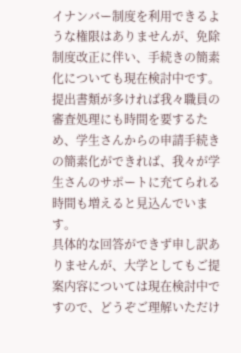イナンバー制度を利用できるような権限はありませんが、免除制度改正に伴い、手続きの簡素化についても現在検討中です。
提出書類が多ければ我々職員の審査処理にも時間を要するため、学生さんからの申請手続きの簡素化ができれば、我々が学生さんのサポートに充てられる時間も増えると見込んでいます。
具体的な回答ができず申し訳ありませんが、大学としてもご提案内容については現在検討中ですので、どうぞご理解いただけ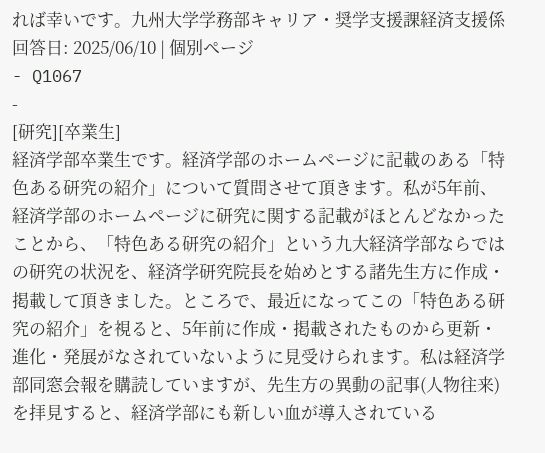れば幸いです。九州大学学務部キャリア・奨学支援課経済支援係
回答日: 2025/06/10 | 個別ページ
- Q1067
-
[研究][卒業生]
経済学部卒業生です。経済学部のホームページに記載のある「特色ある研究の紹介」について質問させて頂きます。私が5年前、経済学部のホームページに研究に関する記載がほとんどなかったことから、「特色ある研究の紹介」という九大経済学部ならではの研究の状況を、経済学研究院長を始めとする諸先生方に作成・掲載して頂きました。ところで、最近になってこの「特色ある研究の紹介」を視ると、5年前に作成・掲載されたものから更新・進化・発展がなされていないように見受けられます。私は経済学部同窓会報を購読していますが、先生方の異動の記事(人物往来)を拝見すると、経済学部にも新しい血が導入されている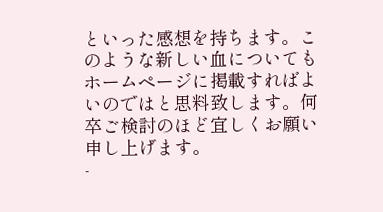といった感想を持ちます。このような新しい血についてもホームページに掲載すればよいのではと思料致します。何卒ご検討のほど宜しくお願い申し上げます。
-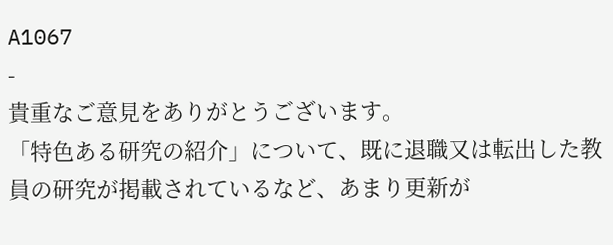A1067
-
貴重なご意見をありがとうございます。
「特色ある研究の紹介」について、既に退職又は転出した教員の研究が掲載されているなど、あまり更新が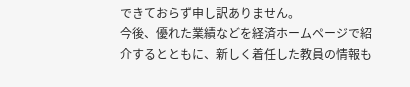できておらず申し訳ありません。
今後、優れた業績などを経済ホームページで紹介するとともに、新しく着任した教員の情報も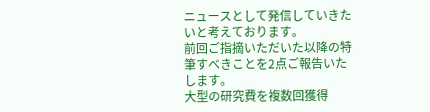ニュースとして発信していきたいと考えております。
前回ご指摘いただいた以降の特筆すべきことを2点ご報告いたします。
大型の研究費を複数回獲得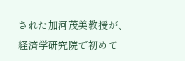された加河茂美教授が、経済学研究院で初めて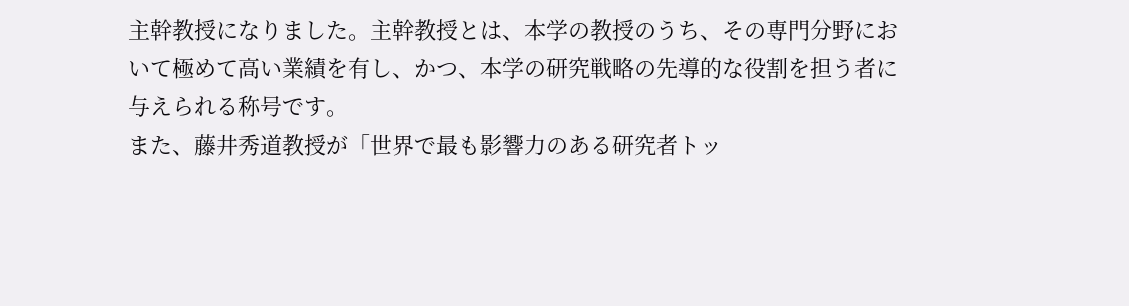主幹教授になりました。主幹教授とは、本学の教授のうち、その専門分野において極めて高い業績を有し、かつ、本学の研究戦略の先導的な役割を担う者に与えられる称号です。
また、藤井秀道教授が「世界で最も影響力のある研究者トッ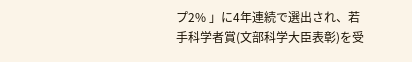プ2% 」に4年連続で選出され、若手科学者賞(文部科学大臣表彰)を受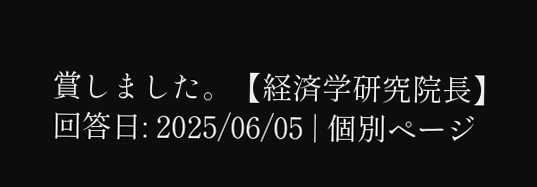賞しました。【経済学研究院長】
回答日: 2025/06/05 | 個別ページ